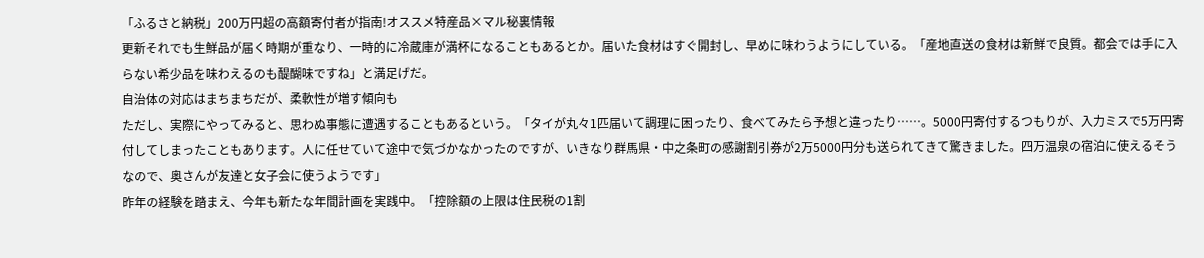「ふるさと納税」200万円超の高額寄付者が指南!オススメ特産品×マル秘裏情報
更新それでも生鮮品が届く時期が重なり、一時的に冷蔵庫が満杯になることもあるとか。届いた食材はすぐ開封し、早めに味わうようにしている。「産地直送の食材は新鮮で良質。都会では手に入らない希少品を味わえるのも醍醐味ですね」と満足げだ。
自治体の対応はまちまちだが、柔軟性が増す傾向も
ただし、実際にやってみると、思わぬ事態に遭遇することもあるという。「タイが丸々1匹届いて調理に困ったり、食べてみたら予想と違ったり……。5000円寄付するつもりが、入力ミスで5万円寄付してしまったこともあります。人に任せていて途中で気づかなかったのですが、いきなり群馬県・中之条町の感謝割引券が2万5000円分も送られてきて驚きました。四万温泉の宿泊に使えるそうなので、奥さんが友達と女子会に使うようです」
昨年の経験を踏まえ、今年も新たな年間計画を実践中。「控除額の上限は住民税の1割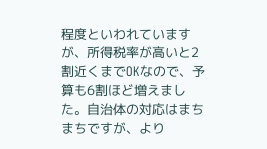程度といわれていますが、所得税率が高いと2割近くまでOKなので、予算も6割ほど増えました。自治体の対応はまちまちですが、より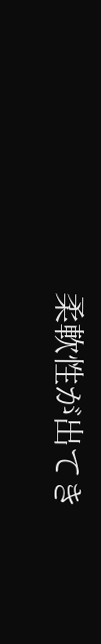柔軟性が出てき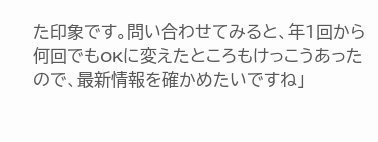た印象です。問い合わせてみると、年1回から何回でもOKに変えたところもけっこうあったので、最新情報を確かめたいですね」